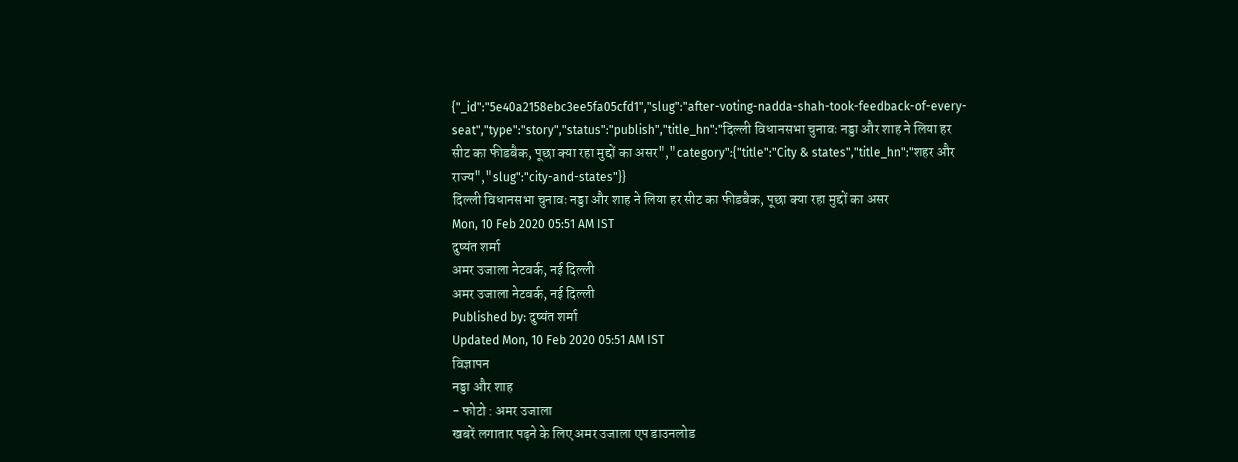{"_id":"5e40a2158ebc3ee5fa05cfd1","slug":"after-voting-nadda-shah-took-feedback-of-every-seat","type":"story","status":"publish","title_hn":"दिल्ली विधानसभा चुनावः नड्डा और शाह ने लिया हर सीट का फीडबैक, पूछा क्या रहा मुद्दों का असर","category":{"title":"City & states","title_hn":"शहर और राज्य","slug":"city-and-states"}}
दिल्ली विधानसभा चुनावः नड्डा और शाह ने लिया हर सीट का फीडबैक, पूछा क्या रहा मुद्दों का असर
Mon, 10 Feb 2020 05:51 AM IST
दुष्यंत शर्मा
अमर उजाला नेटवर्क, नई दिल्ली
अमर उजाला नेटवर्क, नई दिल्ली
Published by: दुष्यंत शर्मा
Updated Mon, 10 Feb 2020 05:51 AM IST
विज्ञापन
नड्डा और शाह
- फोटो : अमर उजाला
खबरें लगातार पढ़ने के लिए अमर उजाला एप डाउनलोड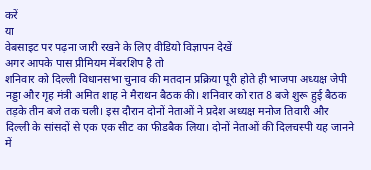करें
या
वेबसाइट पर पढ़ना जारी रखने के लिए वीडियो विज्ञापन देखें
अगर आपके पास प्रीमियम मेंबरशिप है तो
शनिवार को दिल्ली विधानसभा चुनाव की मतदान प्रक्रिया पूरी होते ही भाजपा अध्यक्ष जेपी नड्डा और गृह मंत्री अमित शाह ने मैराथन बैठक की। शनिवार को रात 8 बजे शुरू हुई बैठक तड़के तीन बजे तक चली। इस दौरान दोनों नेताओं ने प्रदेश अध्यक्ष मनोज तिवारी और दिल्ली के सांसदों से एक एक सीट का फीडबैक लिया। दोनों नेताओं की दिलचस्पी यह जानने में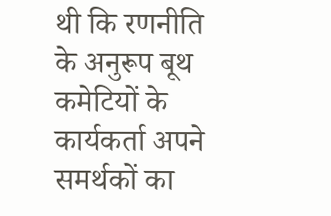थी कि रणनीति के अनुरूप बूथ कमेटियों के कार्यकर्ता अपने समर्थकों का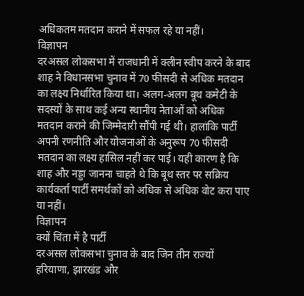अधिकतम मतदान कराने में सफल रहे या नहीं।
विज्ञापन
दरअसल लोकसभा में राजधानी में क्लीन स्वीप करने के बाद शाह ने विधानसभा चुनाव में 70 फीसदी से अधिक मतदान का लक्ष्य निर्धारित किया था। अलग-अलग बूथ कमेटी के सदस्यों के साथ कई अन्य स्थानीय नेताओं को अधिक मतदान कराने की जिम्मेदारी सौंपी गई थी। हालांकि पार्टी अपनी रणनीति और योजनाओं के अनुरूप 70 फीसदी मतदान का लक्ष्य हासिल नहीं कर पाई। यही कारण है कि शाह और नड्डा जानना चाहते थे कि बूथ स्तर पर सक्रिय कार्यकर्ता पार्टी समर्थकों को अधिक से अधिक वोट करा पाए या नहीं।
विज्ञापन
क्यों चिंता में है पार्टी
दरअसल लोकसभा चुनाव के बाद जिन तीन राज्यों हरियाणा, झारखंड और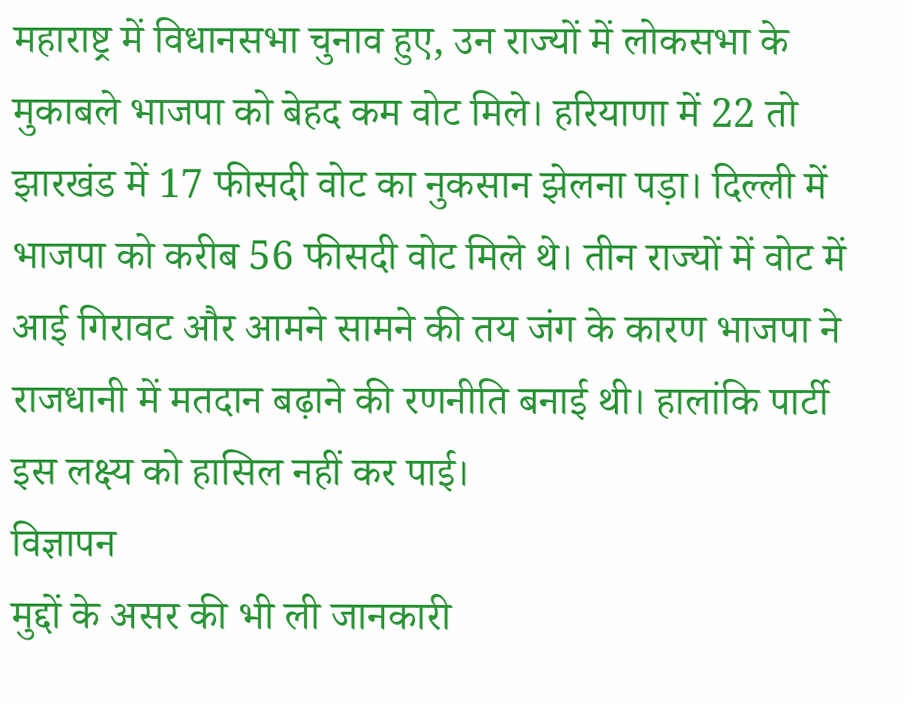महाराष्ट्र में विधानसभा चुनाव हुए, उन राज्यों में लोकसभा के मुकाबले भाजपा को बेहद कम वोट मिले। हरियाणा में 22 तो झारखंड में 17 फीसदी वोट का नुकसान झेलना पड़ा। दिल्ली में भाजपा को करीब 56 फीसदी वोट मिले थे। तीन राज्यों में वोट में आई गिरावट और आमने सामने की तय जंग के कारण भाजपा ने राजधानी में मतदान बढ़ाने की रणनीति बनाई थी। हालांकि पार्टी इस लक्ष्य को हासिल नहीं कर पाई।
विज्ञापन
मुद्दों के असर की भी ली जानकारी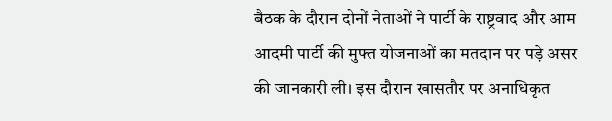बैठक के दौरान दोनों नेताओं ने पार्टी के राष्ट्रवाद और आम आदमी पार्टी की मुफ्त योजनाओं का मतदान पर पड़े असर की जानकारी ली। इस दौरान खासतौर पर अनाधिकृत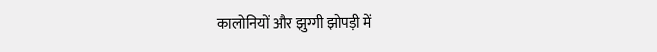कालोनियों और झुग्गी झोपड़ी में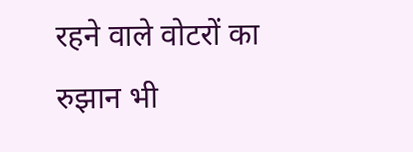रहने वाले वोटरों का रुझान भी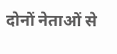दोनों नेताओं से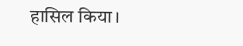हासिल किया।